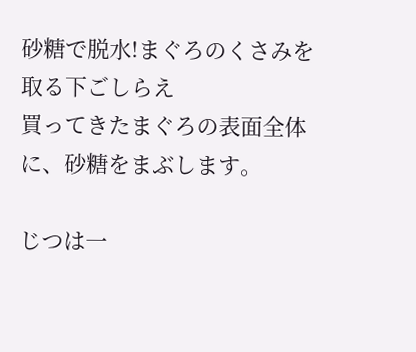砂糖で脱水!まぐろのくさみを取る下ごしらえ
買ってきたまぐろの表面全体に、砂糖をまぶします。

じつは一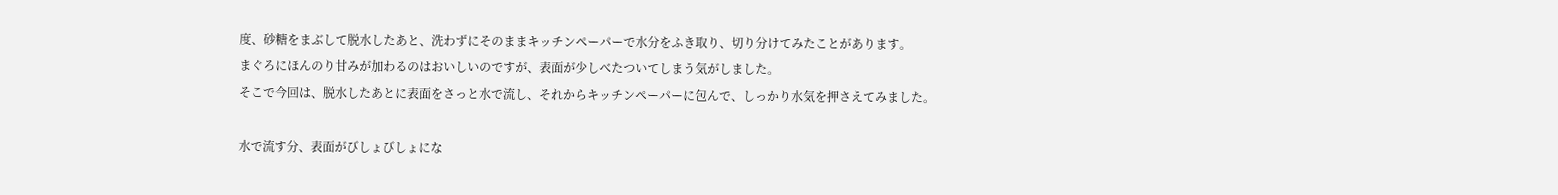度、砂糖をまぶして脱水したあと、洗わずにそのままキッチンペーパーで水分をふき取り、切り分けてみたことがあります。
まぐろにほんのり甘みが加わるのはおいしいのですが、表面が少しべたついてしまう気がしました。
そこで今回は、脱水したあとに表面をさっと水で流し、それからキッチンペーパーに包んで、しっかり水気を押さえてみました。

水で流す分、表面がびしょびしょにな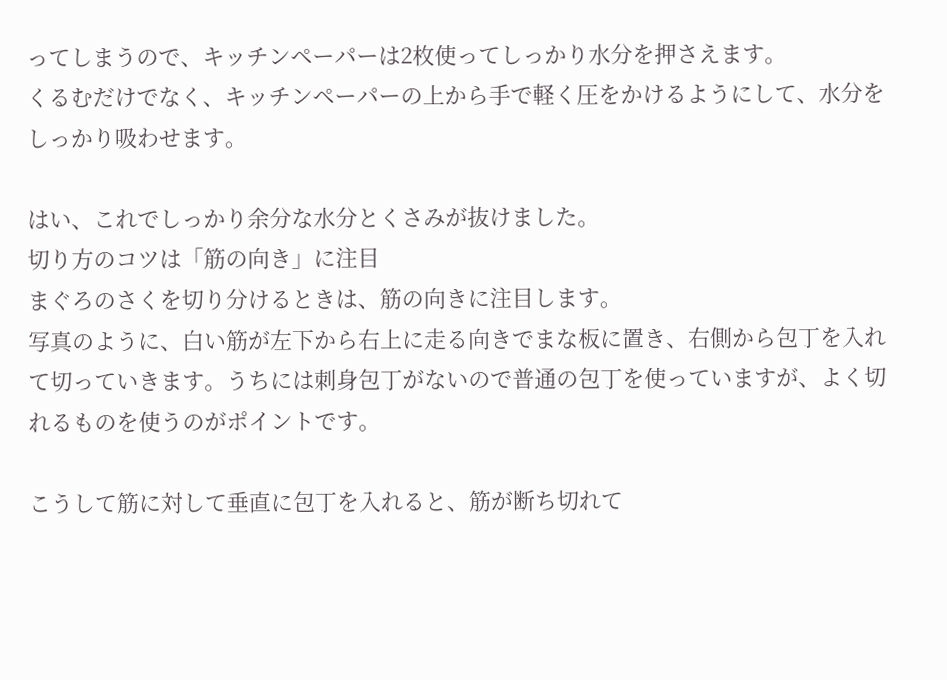ってしまうので、キッチンペーパーは2枚使ってしっかり水分を押さえます。
くるむだけでなく、キッチンペーパーの上から手で軽く圧をかけるようにして、水分をしっかり吸わせます。

はい、これでしっかり余分な水分とくさみが抜けました。
切り方のコツは「筋の向き」に注目
まぐろのさくを切り分けるときは、筋の向きに注目します。
写真のように、白い筋が左下から右上に走る向きでまな板に置き、右側から包丁を入れて切っていきます。うちには刺身包丁がないので普通の包丁を使っていますが、よく切れるものを使うのがポイントです。

こうして筋に対して垂直に包丁を入れると、筋が断ち切れて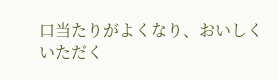口当たりがよくなり、おいしくいただく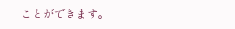ことができます。